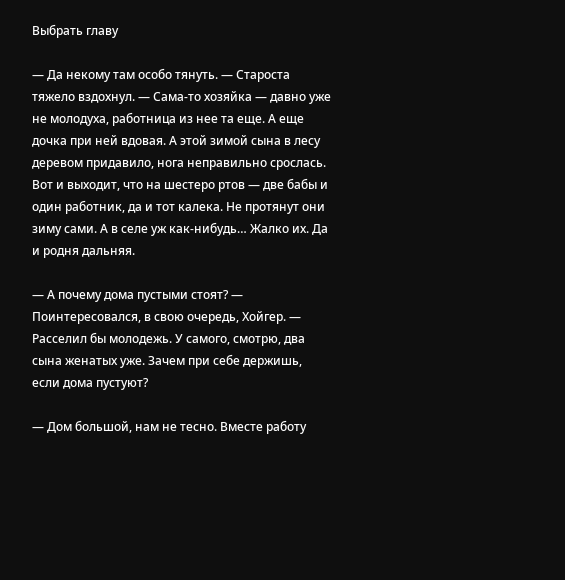Выбрать главу

— Да некому там особо тянуть. — Староста тяжело вздохнул. — Сама-то хозяйка — давно уже не молодуха, работница из нее та еще. А еще дочка при ней вдовая. А этой зимой сына в лесу деревом придавило, нога неправильно срослась. Вот и выходит, что на шестеро ртов — две бабы и один работник, да и тот калека. Не протянут они зиму сами. А в селе уж как-нибудь… Жалко их. Да и родня дальняя.

— А почему дома пустыми стоят? — Поинтересовался, в свою очередь, Хойгер. — Расселил бы молодежь. У самого, смотрю, два сына женатых уже. Зачем при себе держишь, если дома пустуют?

— Дом большой, нам не тесно. Вместе работу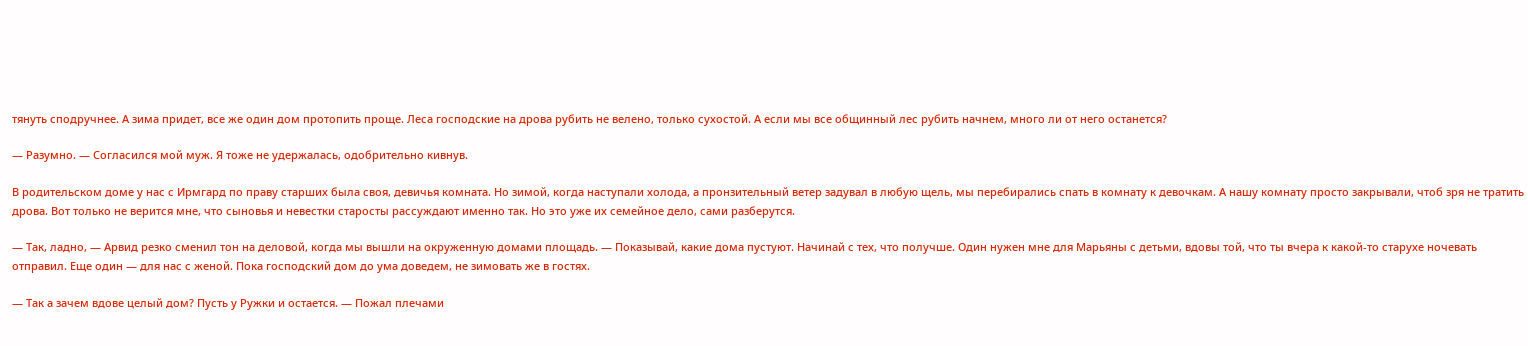тянуть сподручнее. А зима придет, все же один дом протопить проще. Леса господские на дрова рубить не велено, только сухостой. А если мы все общинный лес рубить начнем, много ли от него останется?

— Разумно. — Согласился мой муж. Я тоже не удержалась, одобрительно кивнув.

В родительском доме у нас с Ирмгард по праву старших была своя, девичья комната. Но зимой, когда наступали холода, а пронзительный ветер задувал в любую щель, мы перебирались спать в комнату к девочкам. А нашу комнату просто закрывали, чтоб зря не тратить дрова. Вот только не верится мне, что сыновья и невестки старосты рассуждают именно так. Но это уже их семейное дело, сами разберутся.

— Так, ладно, — Арвид резко сменил тон на деловой, когда мы вышли на окруженную домами площадь. — Показывай, какие дома пустуют. Начинай с тех, что получше. Один нужен мне для Марьяны с детьми, вдовы той, что ты вчера к какой-то старухе ночевать отправил. Еще один — для нас с женой. Пока господский дом до ума доведем, не зимовать же в гостях.

— Так а зачем вдове целый дом? Пусть у Ружки и остается. — Пожал плечами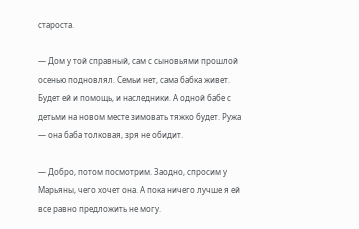староста.

— Дом у той справный, сам с сыновьями прошлой осенью подновлял. Семьи нет, сама бабка живет. Будет ей и помощь, и наследники. А одной бабе с детьми на новом месте зимовать тяжко будет. Ружа — она баба толковая, зря не обидит.

— Добро, потом посмотрим. Заодно, спросим у Марьяны, чего хочет она. А пока ничего лучше я ей все равно предложить не могу.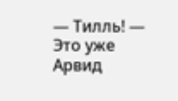— Тилль! — Это уже Арвид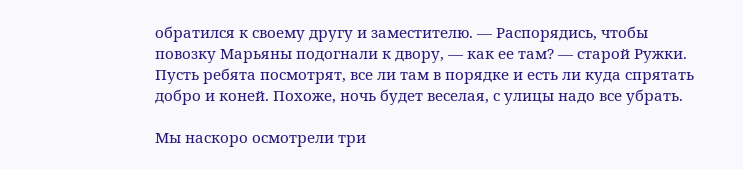обратился к своему другу и заместителю. — Распорядись, чтобы повозку Марьяны подогнали к двору, — как ее там? — старой Ружки. Пусть ребята посмотрят, все ли там в порядке и есть ли куда спрятать добро и коней. Похоже, ночь будет веселая, с улицы надо все убрать.

Мы наскоро осмотрели три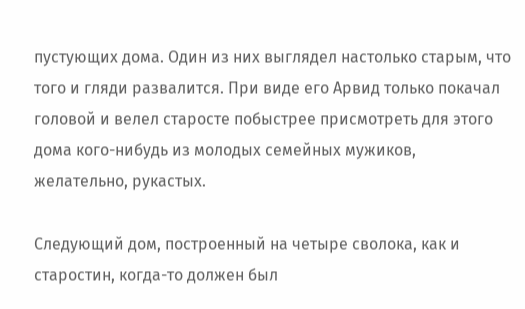пустующих дома. Один из них выглядел настолько старым, что того и гляди развалится. При виде его Арвид только покачал головой и велел старосте побыстрее присмотреть для этого дома кого-нибудь из молодых семейных мужиков, желательно, рукастых.

Следующий дом, построенный на четыре сволока, как и старостин, когда-то должен был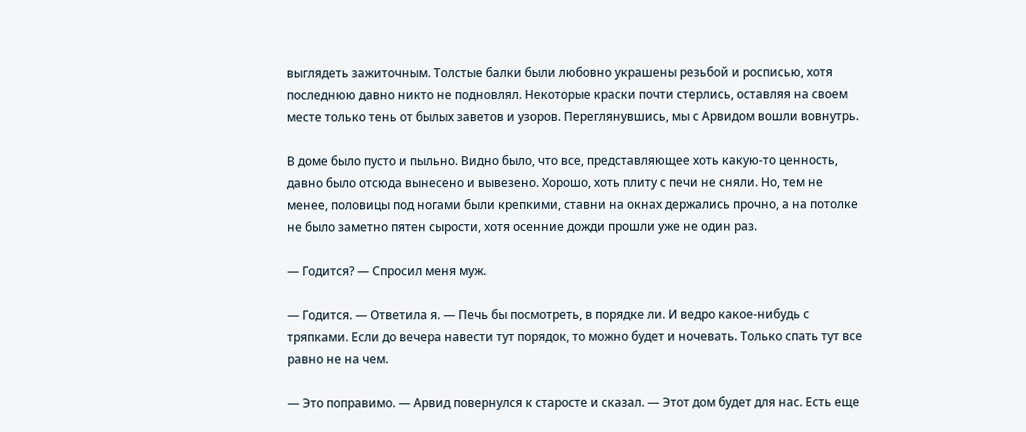выглядеть зажиточным. Толстые балки были любовно украшены резьбой и росписью, хотя последнюю давно никто не подновлял. Некоторые краски почти стерлись, оставляя на своем месте только тень от былых заветов и узоров. Переглянувшись, мы с Арвидом вошли вовнутрь.

В доме было пусто и пыльно. Видно было, что все, представляющее хоть какую-то ценность, давно было отсюда вынесено и вывезено. Хорошо, хоть плиту с печи не сняли. Но, тем не менее, половицы под ногами были крепкими, ставни на окнах держались прочно, а на потолке не было заметно пятен сырости, хотя осенние дожди прошли уже не один раз.

— Годится? — Спросил меня муж.

— Годится. — Ответила я. — Печь бы посмотреть, в порядке ли. И ведро какое-нибудь с тряпками. Если до вечера навести тут порядок, то можно будет и ночевать. Только спать тут все равно не на чем.

— Это поправимо. — Арвид повернулся к старосте и сказал. — Этот дом будет для нас. Есть еще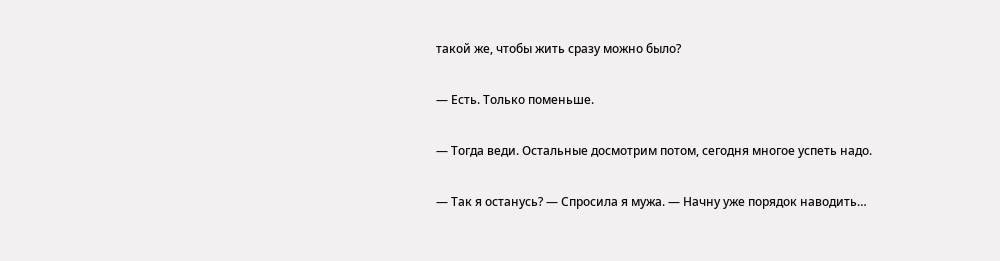такой же, чтобы жить сразу можно было?

— Есть. Только поменьше.

— Тогда веди. Остальные досмотрим потом, сегодня многое успеть надо.

— Так я останусь? — Спросила я мужа. — Начну уже порядок наводить…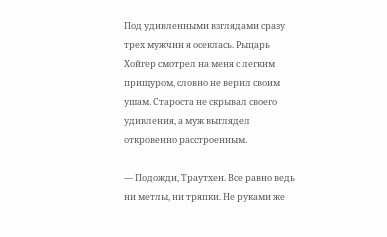Под удивленными взглядами сразу трех мужчин я осеклась. Рыцарь Хойгер смотрел на меня с легким прищуром, словно не верил своим ушам. Староста не скрывал своего удивления, а муж выглядел откровенно расстроенным.

— Подожди, Траутхен. Все равно ведь ни метлы, ни тряпки. Не руками же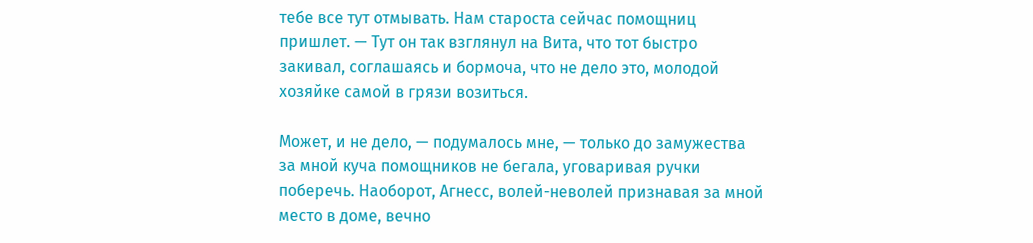тебе все тут отмывать. Нам староста сейчас помощниц пришлет. — Тут он так взглянул на Вита, что тот быстро закивал, соглашаясь и бормоча, что не дело это, молодой хозяйке самой в грязи возиться.

Может, и не дело, — подумалось мне, — только до замужества за мной куча помощников не бегала, уговаривая ручки поберечь. Наоборот, Агнесс, волей-неволей признавая за мной место в доме, вечно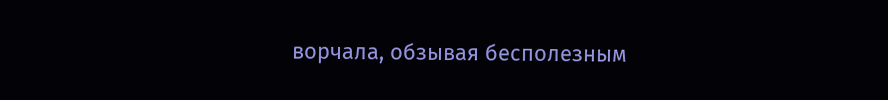ворчала, обзывая бесполезным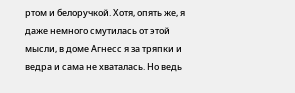ртом и белоручкой. Хотя, опять же, я даже немного смутилась от этой мысли, в доме Агнесс я за тряпки и ведра и сама не хваталась. Но ведь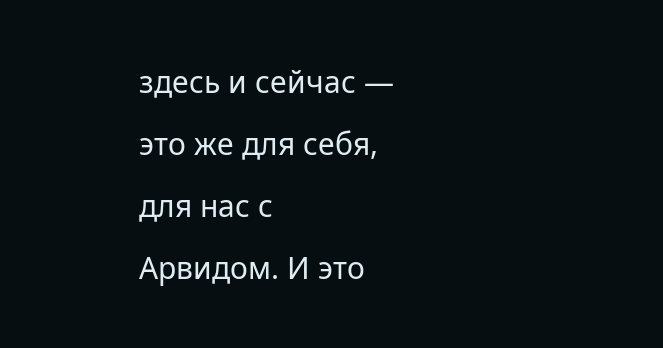здесь и сейчас — это же для себя, для нас с Арвидом. И это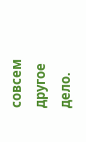совсем другое дело.